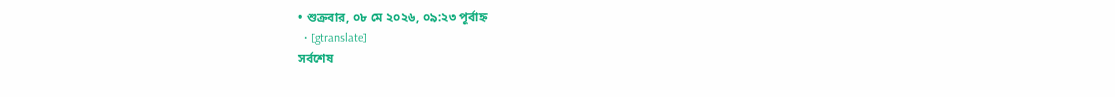• শুক্রবার, ০৮ মে ২০২৬, ০৯:২৩ পূর্বাহ্ন
  • [gtranslate]
সর্বশেষ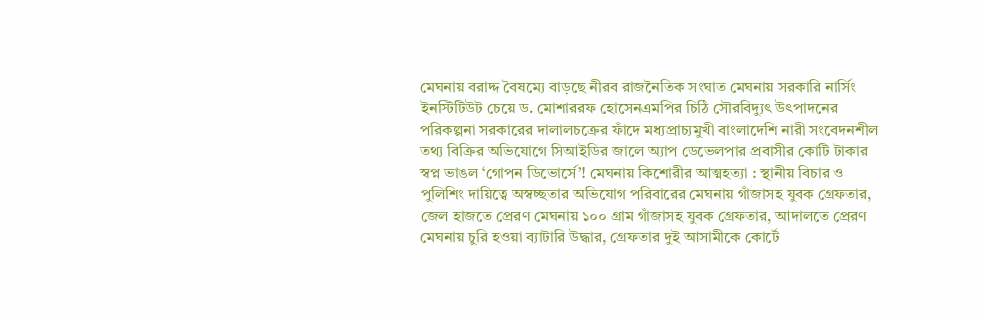মেঘনায় বরাদ্দ বৈষম্যে বাড়ছে নীরব রাজনৈতিক সংঘাত মেঘনায় সরকারি নার্সিং ইনস্টিটিউট চেয়ে ড. মোশাররফ হোসেনএমপির চিঠি সৌরবিদ্যুৎ উৎপাদনের পরিকল্পনা সরকারের দালালচক্রের ফাঁদে মধ্যপ্রাচ্যমুখী বাংলাদেশি নারী সংবেদনশীল তথ্য বিক্রির অভিযোগে সিআইডির জালে অ্যাপ ডেভেলপার প্রবাসীর কোটি টাকার স্বপ্ন ভাঙল ‘গোপন ডিভোর্সে’! মেঘনায় কিশোরীর আত্মহত্যা : স্থানীয় বিচার ও পুলিশিং দায়িত্বে অস্বচ্ছতার অভিযোগ পরিবারের মেঘনায় গাঁজাসহ যুবক গ্রেফতার, জেল হাজতে প্রেরণ মেঘনায় ১০০ গ্রাম গাঁজাসহ যুবক গ্রেফতার, আদালতে প্রেরণ মেঘনায় চুরি হওয়া ব্যাটারি উদ্ধার, গ্রেফতার দুই আসামীকে কোর্টে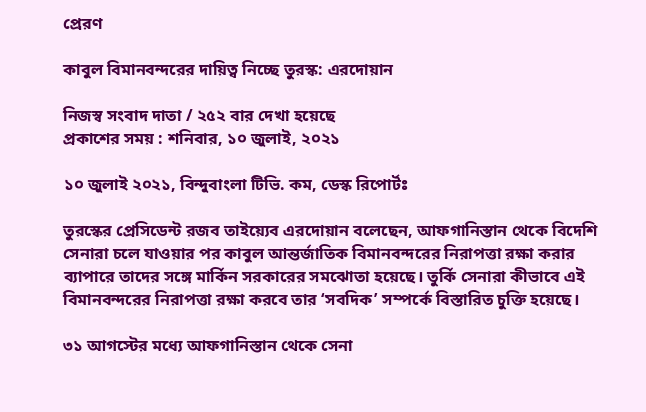প্রেরণ

কাবুল বিমানবন্দরের দায়িত্ব নিচ্ছে তুরস্ক: এরদোয়ান

নিজস্ব সংবাদ দাতা / ২৫২ বার দেখা হয়েছে
প্রকাশের সময় : শনিবার, ১০ জুলাই, ২০২১

১০ জুলাই ২০২১, বিন্দুবাংলা টিভি. কম, ডেস্ক রিপোর্টঃ

তুরস্কের প্রেসিডেন্ট রজব তাইয়্যেব এরদোয়ান বলেছেন, আফগানিস্তান থেকে বিদেশি সেনারা চলে যাওয়ার পর কাবুল আন্তর্জাতিক বিমানবন্দরের নিরাপত্তা রক্ষা করার ব্যাপারে তাদের সঙ্গে মার্কিন সরকারের সমঝোতা হয়েছে। তুর্কি সেনারা কীভাবে এই বিমানবন্দরের নিরাপত্তা রক্ষা করবে তার ‘সবদিক’ সম্পর্কে বিস্তারিত চুক্তি হয়েছে।

৩১ আগস্টের মধ্যে আফগানিস্তান থেকে সেনা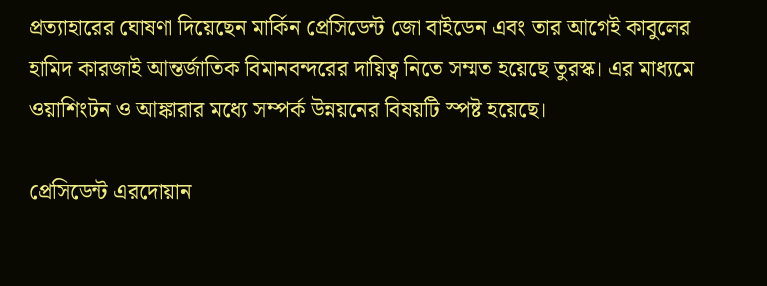প্রত্যাহারের ঘোষণা দিয়েছেন মার্কিন প্রেসিডেন্ট জো বাইডেন এবং তার আগেই কাবুলের হামিদ কারজাই আন্তর্জাতিক বিমানবন্দরের দায়িত্ব নিতে সম্মত হয়েছে তুরস্ক। এর মাধ্যমে ওয়াশিংটন ও আঙ্কারার মধ্যে সম্পর্ক উন্নয়নের বিষয়টি স্পষ্ট হয়েছে।

প্রেসিডেন্ট এরদোয়ান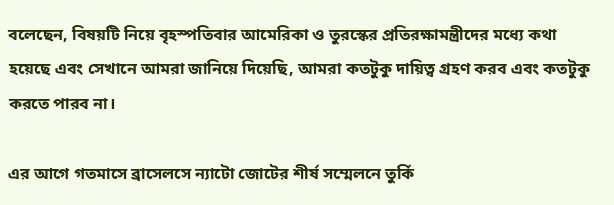বলেছেন, বিষয়টি নিয়ে বৃহস্পতিবার আমেরিকা ও তুরস্কের প্রতিরক্ষামন্ত্রীদের মধ্যে কথা হয়েছে এবং সেখানে আমরা জানিয়ে দিয়েছি, আমরা কতটুকু দায়িত্ব গ্রহণ করব এবং কতটুকু করতে পারব না।

এর আগে গতমাসে ব্রাসেলসে ন্যাটো জোটের শীর্ষ সম্মেলনে তুর্কি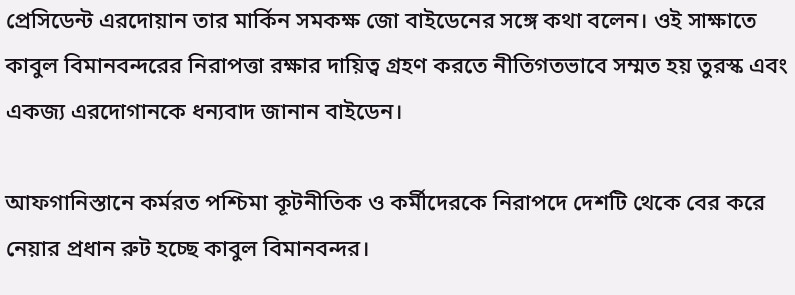প্রেসিডেন্ট এরদোয়ান তার মার্কিন সমকক্ষ জো বাইডেনের সঙ্গে কথা বলেন। ওই সাক্ষাতে কাবুল বিমানবন্দরের নিরাপত্তা রক্ষার দায়িত্ব গ্রহণ করতে নীতিগতভাবে সম্মত হয় তুরস্ক এবং একজ্য এরদোগানকে ধন্যবাদ জানান বাইডেন।

আফগানিস্তানে কর্মরত পশ্চিমা কূটনীতিক ও কর্মীদেরকে নিরাপদে দেশটি থেকে বের করে নেয়ার প্রধান রুট হচ্ছে কাবুল বিমানবন্দর।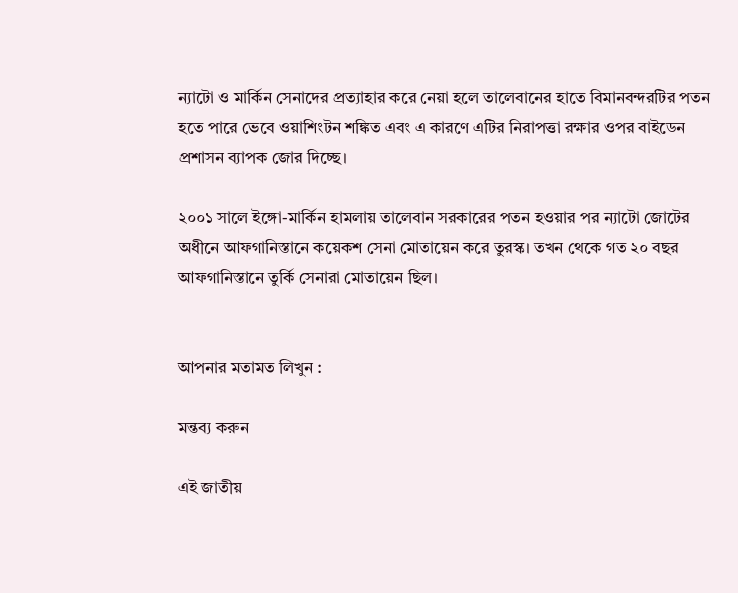ন্যাটো ও মার্কিন সেনাদের প্রত্যাহার করে নেয়া হলে তালেবানের হাতে বিমানবন্দরটির পতন হতে পারে ভেবে ওয়াশিংটন শঙ্কিত এবং এ কারণে এটির নিরাপত্তা রক্ষার ওপর বাইডেন প্রশাসন ব্যাপক জোর দিচ্ছে।

২০০১ সালে ইঙ্গো-মার্কিন হামলায় তালেবান সরকারের পতন হওয়ার পর ন্যাটো জোটের অধীনে আফগানিস্তানে কয়েকশ সেনা মোতায়েন করে তুরস্ক। তখন থেকে গত ২০ বছর আফগানিস্তানে তুর্কি সেনারা মোতায়েন ছিল।


আপনার মতামত লিখুন :

মন্তব্য করুন

এই জাতীয়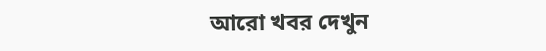আরো খবর দেখুন